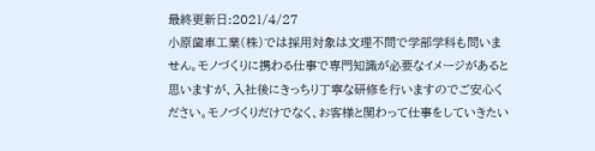最終更新日:2021/4/27
小原歯車工業(株)では採用対象は文理不問で学部学科も問いません。モノづくりに携わる仕事で専門知識が必要なイメージがあると思いますが、入社後にきっちり丁寧な研修を行いますのでご安心ください。モノづくりだけでなく、お客様と関わって仕事をしていきたい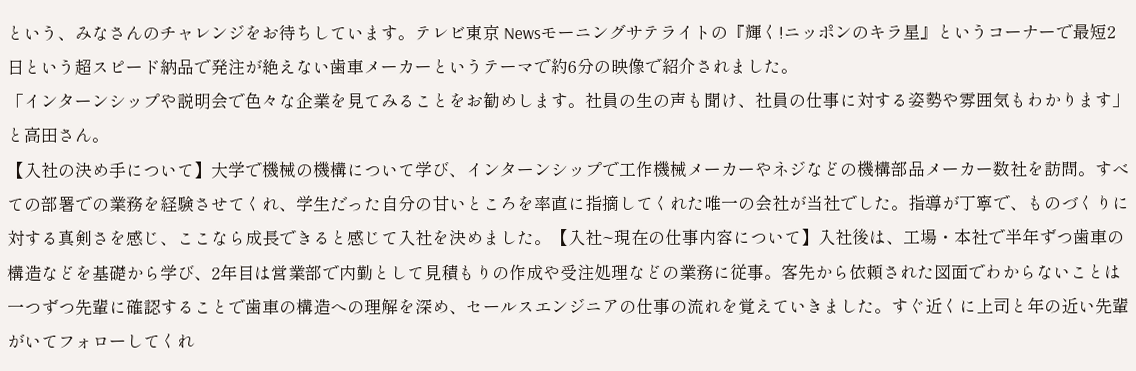という、みなさんのチャレンジをお待ちしています。テレビ東京 Newsモーニングサテライトの『輝く!ニッポンのキラ星』というコーナーで最短2日という超スピード納品で発注が絶えない歯車メーカーというテーマで約6分の映像で紹介されました。
「インターンシップや説明会で色々な企業を見てみることをお勧めします。社員の生の声も聞け、社員の仕事に対する姿勢や雰囲気もわかります」と高田さん。
【入社の決め手について】大学で機械の機構について学び、インターンシップで工作機械メーカーやネジなどの機構部品メーカー数社を訪問。すべての部署での業務を経験させてくれ、学生だった自分の甘いところを率直に指摘してくれた唯一の会社が当社でした。指導が丁寧で、ものづくりに対する真剣さを感じ、ここなら成長できると感じて入社を決めました。【入社~現在の仕事内容について】入社後は、工場・本社で半年ずつ歯車の構造などを基礎から学び、2年目は営業部で内勤として見積もりの作成や受注処理などの業務に従事。客先から依頼された図面でわからないことは一つずつ先輩に確認することで歯車の構造への理解を深め、セールスエンジニアの仕事の流れを覚えていきました。すぐ近くに上司と年の近い先輩がいてフォローしてくれ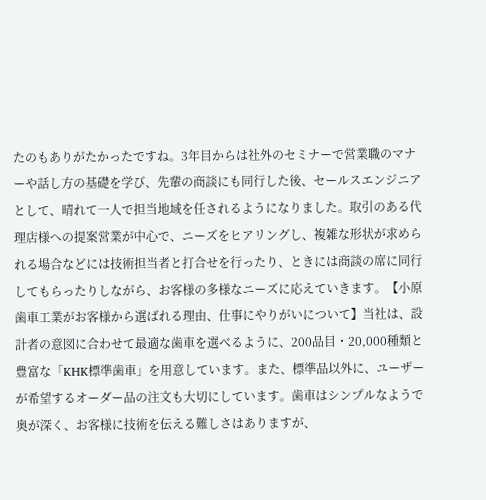たのもありがたかったですね。3年目からは社外のセミナーで営業職のマナーや話し方の基礎を学び、先輩の商談にも同行した後、セールスエンジニアとして、晴れて一人で担当地域を任されるようになりました。取引のある代理店様への提案営業が中心で、ニーズをヒアリングし、複雑な形状が求められる場合などには技術担当者と打合せを行ったり、ときには商談の席に同行してもらったりしながら、お客様の多様なニーズに応えていきます。【小原歯車工業がお客様から選ばれる理由、仕事にやりがいについて】当社は、設計者の意図に合わせて最適な歯車を選べるように、200品目・20,000種類と豊富な「KHK標準歯車」を用意しています。また、標準品以外に、ユーザーが希望するオーダー品の注文も大切にしています。歯車はシンプルなようで奥が深く、お客様に技術を伝える難しさはありますが、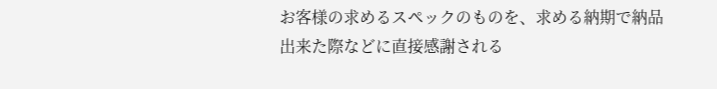お客様の求めるスペックのものを、求める納期で納品出来た際などに直接感謝される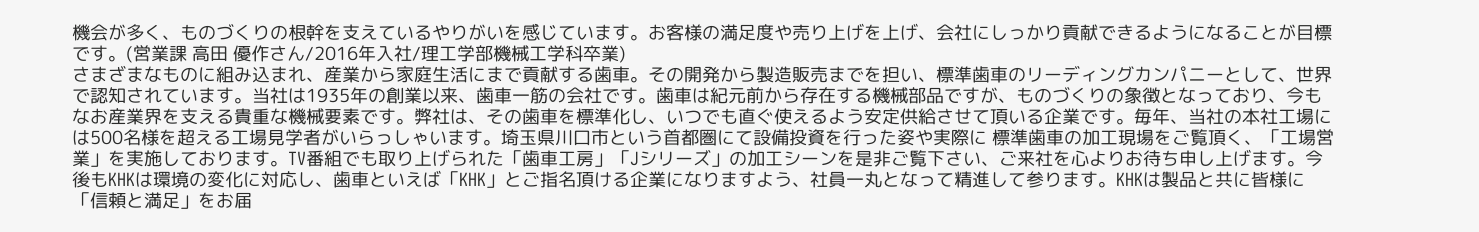機会が多く、ものづくりの根幹を支えているやりがいを感じています。お客様の満足度や売り上げを上げ、会社にしっかり貢献できるようになることが目標です。(営業課 高田 優作さん/2016年入社/理工学部機械工学科卒業)
さまざまなものに組み込まれ、産業から家庭生活にまで貢献する歯車。その開発から製造販売までを担い、標準歯車のリーディングカンパニーとして、世界で認知されています。当社は1935年の創業以来、歯車一筋の会社です。歯車は紀元前から存在する機械部品ですが、ものづくりの象徴となっており、今もなお産業界を支える貴重な機械要素です。弊社は、その歯車を標準化し、いつでも直ぐ使えるよう安定供給させて頂いる企業です。毎年、当社の本社工場には500名様を超える工場見学者がいらっしゃいます。埼玉県川口市という首都圏にて設備投資を行った姿や実際に 標準歯車の加工現場をご覧頂く、「工場営業」を実施しております。TV番組でも取り上げられた「歯車工房」「Jシリーズ」の加工シーンを是非ご覧下さい、ご来社を心よりお待ち申し上げます。今後もKHKは環境の変化に対応し、歯車といえば「KHK」とご指名頂ける企業になりますよう、社員一丸となって精進して参ります。KHKは製品と共に皆様に「信頼と満足」をお届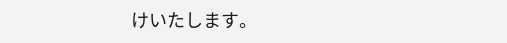けいたします。